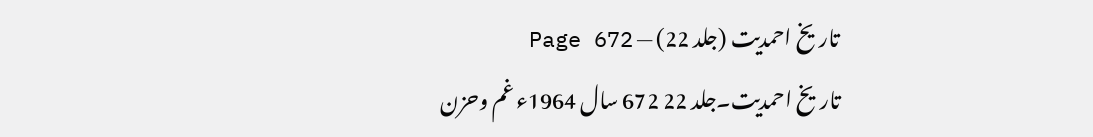تاریخ احمدیت (جلد 22) — Page 672
تاریخ احمدیت۔جلد 22 672 سال 1964ء غم وحزن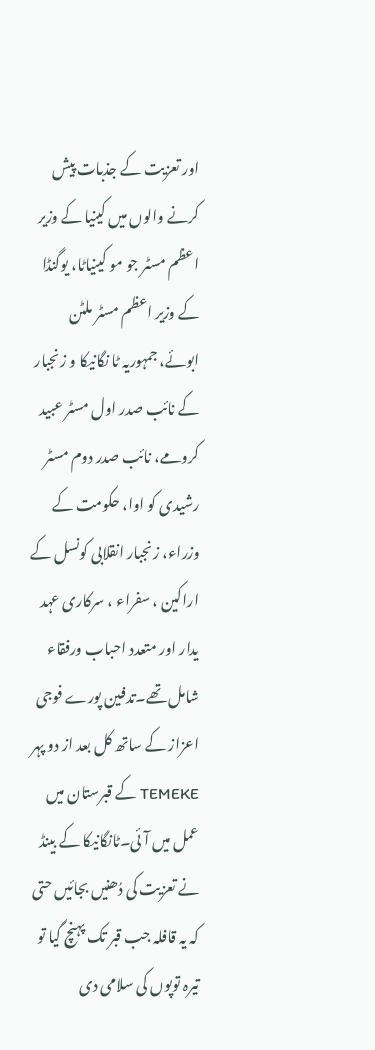اور تعزیت کے جذبات پیش کرنے والوں میں کینیا کے وزیر اعظم مسٹر جو مو کینیاٹا، یوگنڈا کے وزیر اعظم مسٹر ملٹن ابوئے، جمہوریہ ٹا نگانیکا و زنجبار کے نائب صدر اول مسٹر عبید کرومے، نائب صدر دوم مسٹر رشیدی کو اوا، حکومت کے وزراء، زنجبار انقلابی کونسل کے اراکین ، سفراء ، سرکاری عہد یدار اور متعدد احباب ورفقاء شامل تھے۔تدفین پورے فوجی اعزاز کے ساتھ کل بعد از دو پہر TEMEKE کے قبرستان میں عمل میں آئی۔ٹانگانیکا کے بینڈ نے تعزیت کی دُھنیں بجائیں حتی کہ یہ قافلہ جب قبر تک پہنچ گیا تو تیرہ توپوں کی سلامی دی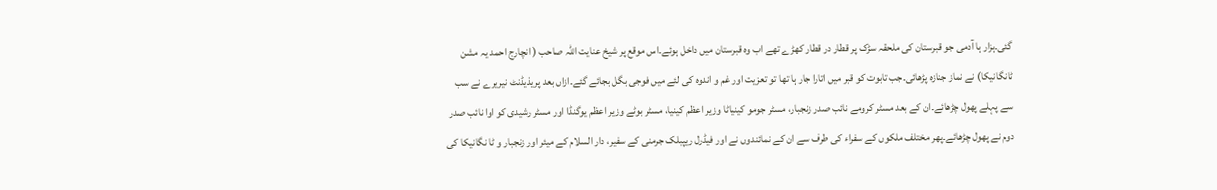گئی۔ہزار ہا آدمی جو قبرستان کی ملحقہ سڑک پر قطار در قطار کھڑے تھے اب وہ قبرستان میں داخل ہوئے۔اس موقع پر شیخ عنایت اللہ صاحب ( انچارج احمد یہ مشن ٹانگانیکا) نے نماز جنازہ پڑھائی۔جب تابوت کو قبر میں اتارا جار ہا تھا تو تعزیت اور غم و اندوہ کی لئے میں فوجی بگل بجائے گئے۔ازاں بعد پریذیڈنٹ نیریرے نے سب سے پہلے پھول چڑھائے۔ان کے بعد مسٹر کرومے نائب صدر زنجبار، مسٹر جومو کینیاٹا وزیر اعظم کینیا، مسٹر بوٹے وزیر اعظم یوگنڈا اور مسٹر رشیدی کو اوا نائب صدر دوم نے پھول چڑھائے۔پھر مختلف ملکوں کے سفراء کی طرف سے ان کے نمائندوں نے اور فیڈرل ریپبلک جرمنی کے سفیر، دار السلام کے میئر اور زنجبار و ٹا نگانیکا کی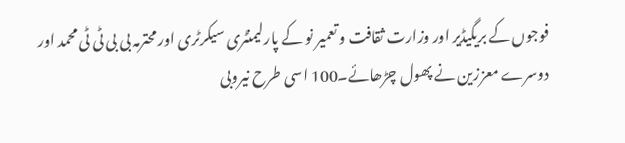فوجوں کے بریگیڈیر اور وزارت ثقافت و تعمیر نو کے پارلیمنٹری سیکرٹری اور محترمہ بی بی ٹی ٹی محمد اور دوسرے معززین نے پھول چڑھائے۔100 اسی طرح نیروبی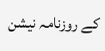کے روزنامہ نیشن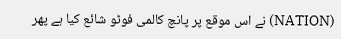(NATION) نے اس موقع پر پانچ کالمی فوٹو شائع کیا ہے پھر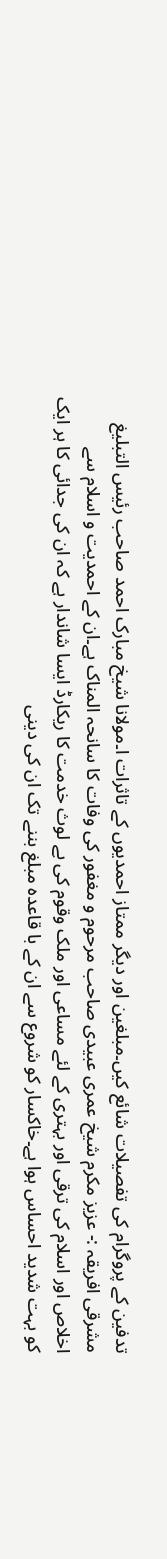تدفین کے پروگرام کی تفصیلات شائع کیں۔مبلغین اور دیگر ممتاز احمدیوں کے تاثرات ا۔مولانا شیخ مبارک احمد صاحب رئيس التبلیغ مشرقی افریقہ :- عزیز مکرم شیخ عمری عبیدی صاحب مرحوم و مغفور کی وفات کا سانحہ المناک ہے۔ان کے احمدیت و اسلام سے اخلاص اور اسلام کی ترقی اور بہتری کے لئے مساعی اور ملک وقوم کی بے لوث خدمت کا ریکارڈ ایسا شاندار ہے کہ ان کی جدائی کا ہر ایک کو بہت شدید احساس ہوا ہے۔خاکسار کو شروع سے ان کے با قاعدہ مبلغ بننے تک ان کی دینی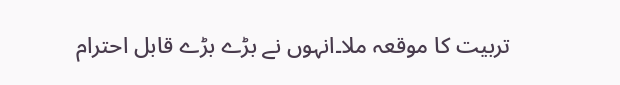تربیت کا موقعہ ملا۔انہوں نے بڑے بڑے قابل احترام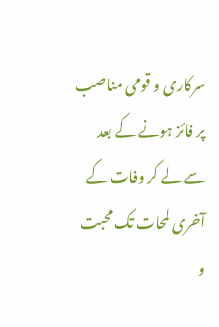سرکاری و قومی مناصب پر فائز ہونے کے بعد سے لے کر وفات کے آخری لمحات تک محبت و